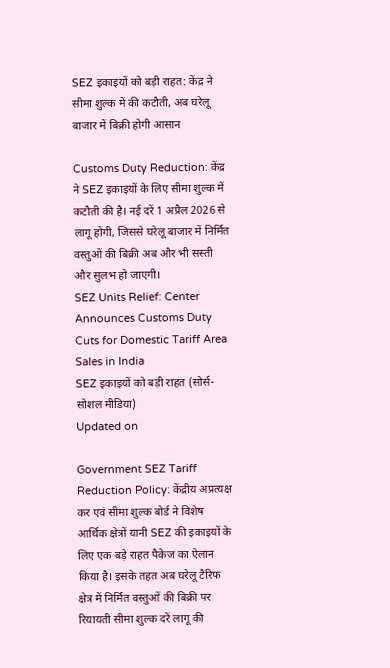SEZ इकाइयों को बड़ी राहत: केंद्र ने सीमा शुल्क में की कटौती, अब घरेलू बाजार में बिक्री होगी आसान

Customs Duty Reduction: केंद्र ने SEZ इकाइयों के लिए सीमा शुल्क में कटौती की है। नई दरें 1 अप्रैल 2026 से लागू होंगी, जिससे घरेलू बाजार में निर्मित वस्तुओं की बिक्री अब और भी सस्ती और सुलभ हो जाएगी।
SEZ Units Relief: Center Announces Customs Duty Cuts for Domestic Tariff Area Sales in India
SEZ इकाइयों को बड़ी राहत (सोर्स-सोशल मीडिया)
Updated on

Government SEZ Tariff Reduction Policy: केंद्रीय अप्रत्यक्ष कर एवं सीमा शुल्क बोर्ड ने विशेष आर्थिक क्षेत्रों यानी SEZ की इकाइयों के लिए एक बड़े राहत पैकेज का ऐलान किया है। इसके तहत अब घरेलू टैरिफ क्षेत्र में निर्मित वस्तुओं की बिक्री पर रियायती सीमा शुल्क दरें लागू की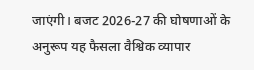जाएंगी। बजट 2026-27 की घोषणाओं के अनुरूप यह फैसला वैश्विक व्यापार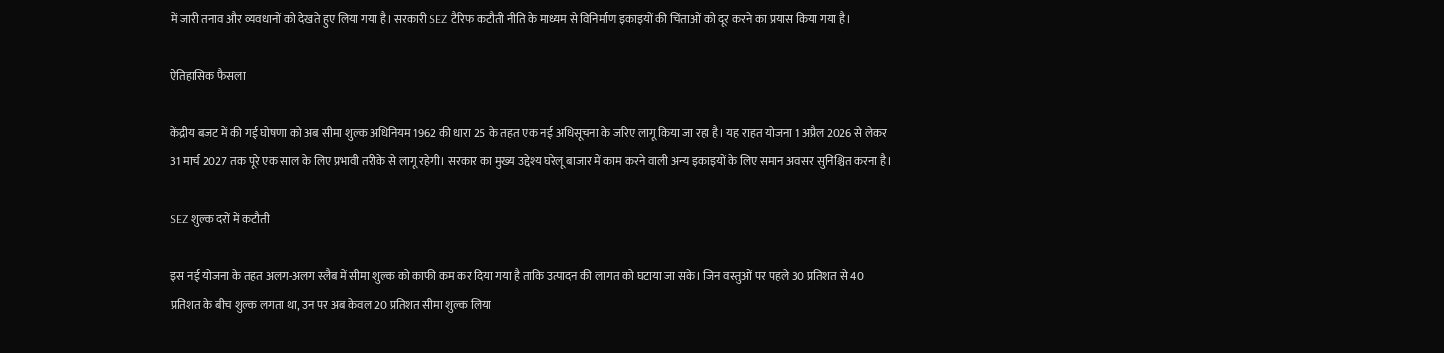में जारी तनाव और व्यवधानों को देखते हुए लिया गया है। सरकारी SEZ टैरिफ कटौती नीति के माध्यम से विनिर्माण इकाइयों की चिंताओं को दूर करने का प्रयास किया गया है।

ऐतिहासिक फैसला

केंद्रीय बजट में की गई घोषणा को अब सीमा शुल्क अधिनियम 1962 की धारा 25 के तहत एक नई अधिसूचना के जरिए लागू किया जा रहा है। यह राहत योजना 1 अप्रैल 2026 से लेकर 31 मार्च 2027 तक पूरे एक साल के लिए प्रभावी तरीके से लागू रहेगी। सरकार का मुख्य उद्देश्य घरेलू बाजार में काम करने वाली अन्य इकाइयों के लिए समान अवसर सुनिश्चित करना है।

SEZ शुल्क दरों में कटौती

इस नई योजना के तहत अलग-अलग स्लैब में सीमा शुल्क को काफी कम कर दिया गया है ताकि उत्पादन की लागत को घटाया जा सके। जिन वस्तुओं पर पहले 30 प्रतिशत से 40 प्रतिशत के बीच शुल्क लगता था, उन पर अब केवल 20 प्रतिशत सीमा शुल्क लिया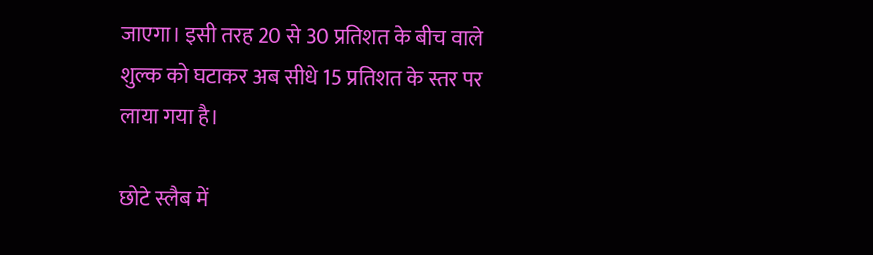जाएगा। इसी तरह 20 से 30 प्रतिशत के बीच वाले शुल्क को घटाकर अब सीधे 15 प्रतिशत के स्तर पर लाया गया है।

छोटे स्लैब में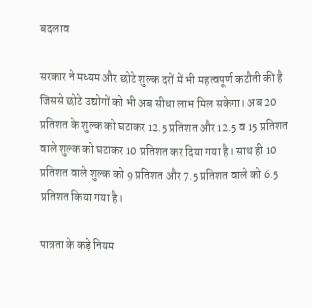बदलाव

सरकार ने मध्यम और छोटे शुल्क दरों में भी महत्वपूर्ण कटौती की है जिससे छोटे उद्योगों को भी अब सीधा लाभ मिल सकेगा। अब 20 प्रतिशत के शुल्क को घटाकर 12.5 प्रतिशत और 12.5 व 15 प्रतिशत वाले शुल्क को घटाकर 10 प्रतिशत कर दिया गया है। साथ ही 10 प्रतिशत वाले शुल्क को 9 प्रतिशत और 7.5 प्रतिशत वाले को 6.5 प्रतिशत किया गया है।

पात्रता के कड़े नियम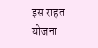इस राहत योजना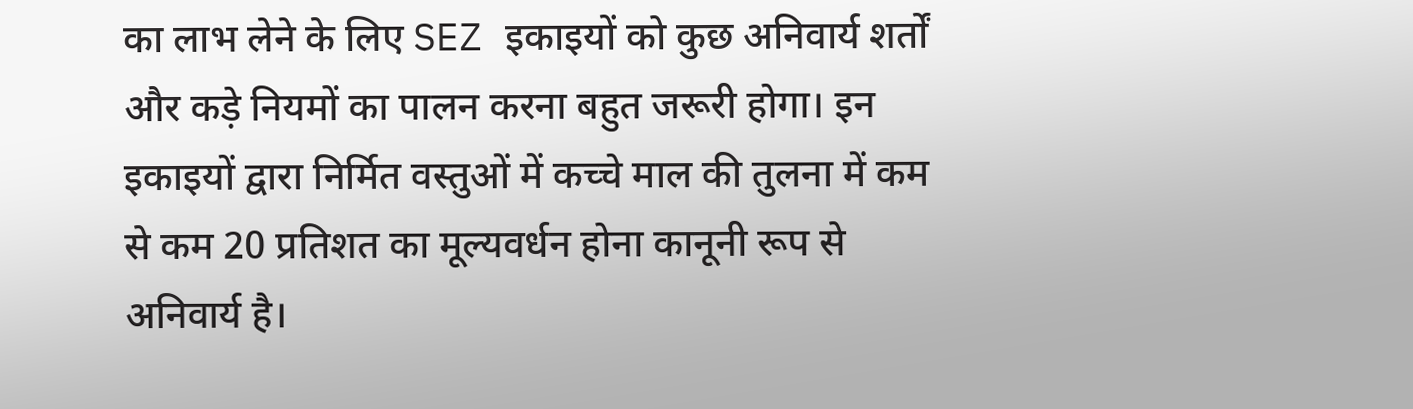का लाभ लेने के लिए SEZ इकाइयों को कुछ अनिवार्य शर्तों और कड़े नियमों का पालन करना बहुत जरूरी होगा। इन इकाइयों द्वारा निर्मित वस्तुओं में कच्चे माल की तुलना में कम से कम 20 प्रतिशत का मूल्यवर्धन होना कानूनी रूप से अनिवार्य है।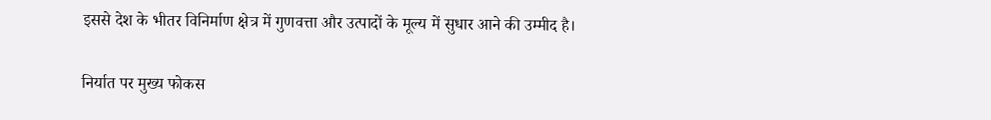इससे देश के भीतर विनिर्माण क्षेत्र में गुणवत्ता और उत्पादों के मूल्य में सुधार आने की उम्मीद है।

निर्यात पर मुख्य फोकस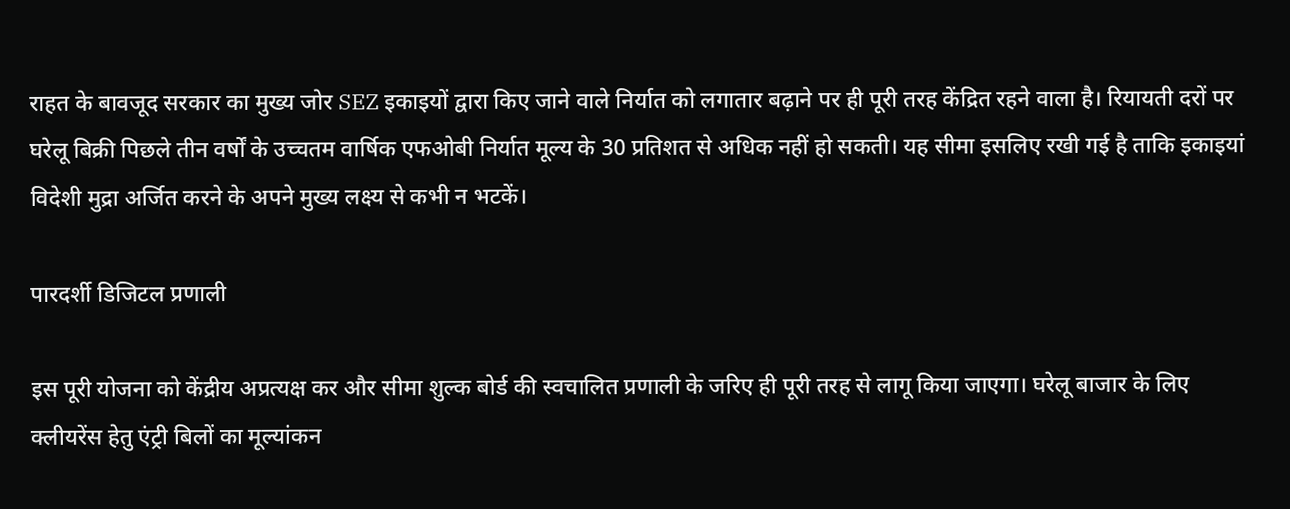राहत के बावजूद सरकार का मुख्य जोर SEZ इकाइयों द्वारा किए जाने वाले निर्यात को लगातार बढ़ाने पर ही पूरी तरह केंद्रित रहने वाला है। रियायती दरों पर घरेलू बिक्री पिछले तीन वर्षों के उच्चतम वार्षिक एफओबी निर्यात मूल्य के 30 प्रतिशत से अधिक नहीं हो सकती। यह सीमा इसलिए रखी गई है ताकि इकाइयां विदेशी मुद्रा अर्जित करने के अपने मुख्य लक्ष्य से कभी न भटकें।

पारदर्शी डिजिटल प्रणाली

इस पूरी योजना को केंद्रीय अप्रत्यक्ष कर और सीमा शुल्क बोर्ड की स्वचालित प्रणाली के जरिए ही पूरी तरह से लागू किया जाएगा। घरेलू बाजार के लिए क्लीयरेंस हेतु एंट्री बिलों का मूल्यांकन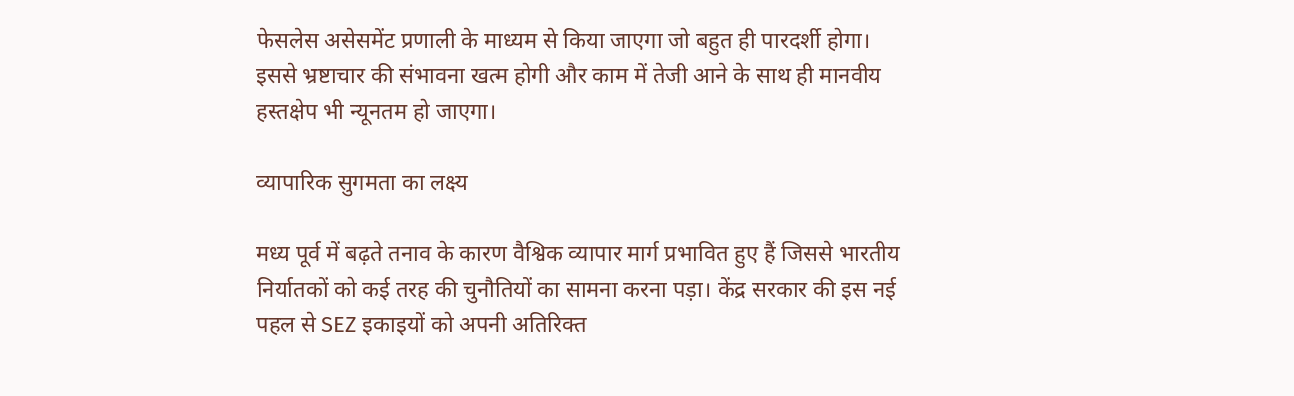फेसलेस असेसमेंट प्रणाली के माध्यम से किया जाएगा जो बहुत ही पारदर्शी होगा। इससे भ्रष्टाचार की संभावना खत्म होगी और काम में तेजी आने के साथ ही मानवीय हस्तक्षेप भी न्यूनतम हो जाएगा।

व्यापारिक सुगमता का लक्ष्य

मध्य पूर्व में बढ़ते तनाव के कारण वैश्विक व्यापार मार्ग प्रभावित हुए हैं जिससे भारतीय निर्यातकों को कई तरह की चुनौतियों का सामना करना पड़ा। केंद्र सरकार की इस नई पहल से SEZ इकाइयों को अपनी अतिरिक्त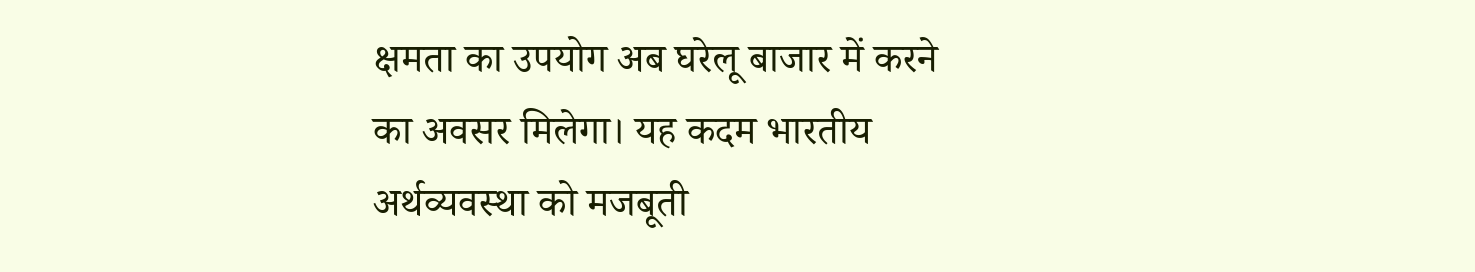क्षमता का उपयोग अब घरेलू बाजार में करने का अवसर मिलेगा। यह कदम भारतीय अर्थव्यवस्था को मजबूती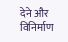देने और विनिर्माण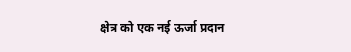क्षेत्र को एक नई ऊर्जा प्रदान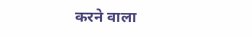करने वाला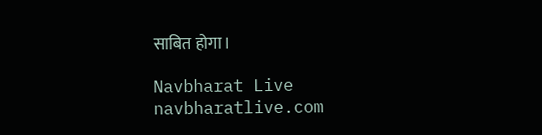साबित होगा।

Navbharat Live
navbharatlive.com